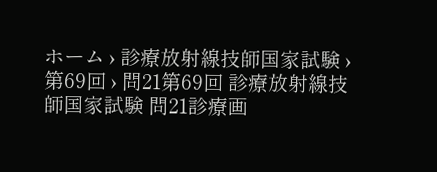ホーム › 診療放射線技師国家試験 › 第69回 › 問21第69回 診療放射線技師国家試験 問21診療画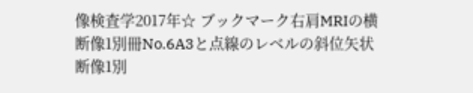像検査学2017年☆ ブックマーク右肩MRIの横断像1別冊No.6A3と点線のレベルの斜位矢状断像1別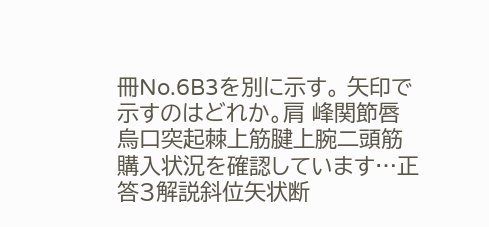冊No.6B3を別に示す。 矢印で示すのはどれか。肩 峰関節唇烏口突起棘上筋腱上腕二頭筋購入状況を確認しています…正答3解説斜位矢状断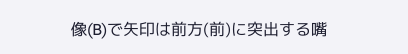像(B)で矢印は前方(前)に突出する嘴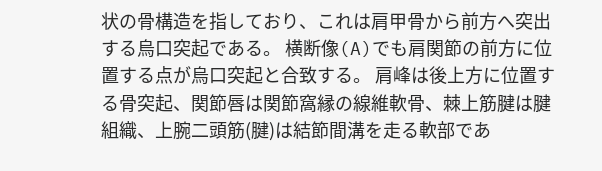状の骨構造を指しており、これは肩甲骨から前方へ突出する烏口突起である。 横断像(A)でも肩関節の前方に位置する点が烏口突起と合致する。 肩峰は後上方に位置する骨突起、関節唇は関節窩縁の線維軟骨、棘上筋腱は腱組織、上腕二頭筋(腱)は結節間溝を走る軟部であ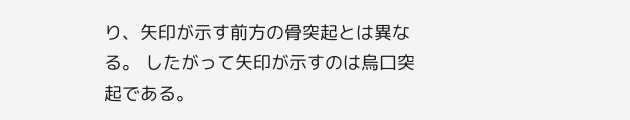り、矢印が示す前方の骨突起とは異なる。 したがって矢印が示すのは烏口突起である。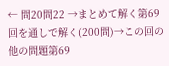← 問20問22 →まとめて解く第69回を通しで解く(200問)→この回の他の問題第69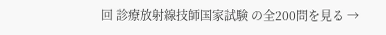回 診療放射線技師国家試験 の全200問を見る →